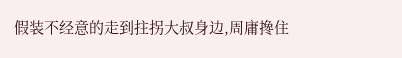假装不经意的走到拄拐大叔身边,周庸搀住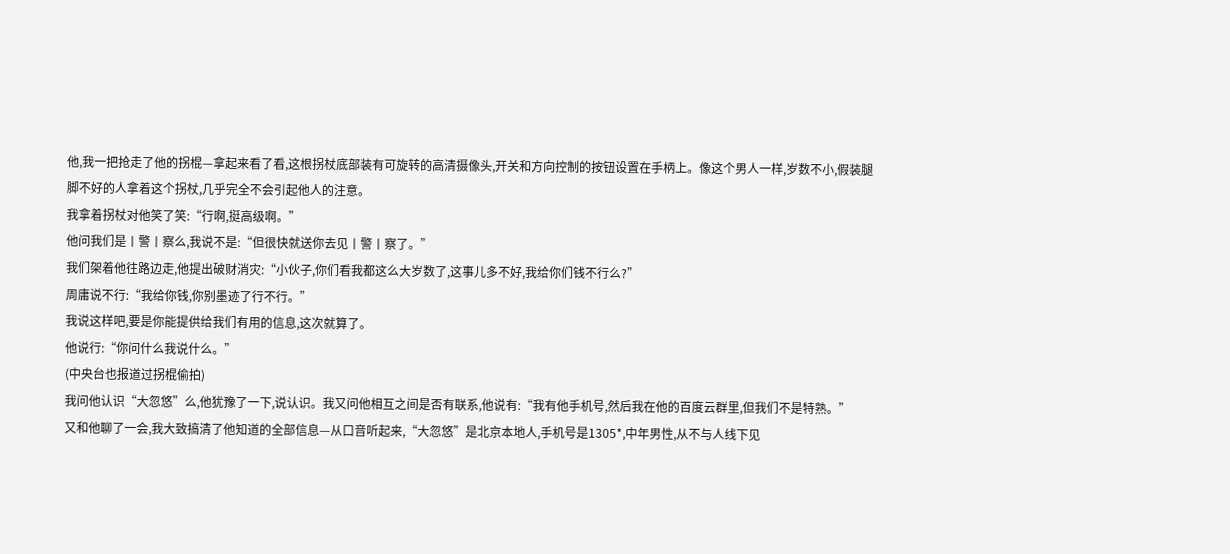他,我一把抢走了他的拐棍—拿起来看了看,这根拐杖底部装有可旋转的高清摄像头,开关和方向控制的按钮设置在手柄上。像这个男人一样,岁数不小,假装腿脚不好的人拿着这个拐杖,几乎完全不会引起他人的注意。
我拿着拐杖对他笑了笑:“行啊,挺高级啊。”
他问我们是丨警丨察么,我说不是:“但很快就送你去见丨警丨察了。”
我们架着他往路边走,他提出破财消灾:“小伙子,你们看我都这么大岁数了,这事儿多不好,我给你们钱不行么?”
周庸说不行:“我给你钱,你别墨迹了行不行。”
我说这样吧,要是你能提供给我们有用的信息,这次就算了。
他说行:“你问什么我说什么。”
(中央台也报道过拐棍偷拍)
我问他认识“大忽悠”么,他犹豫了一下,说认识。我又问他相互之间是否有联系,他说有:“我有他手机号,然后我在他的百度云群里,但我们不是特熟。”
又和他聊了一会,我大致搞清了他知道的全部信息—从口音听起来,“大忽悠”是北京本地人,手机号是1305*,中年男性,从不与人线下见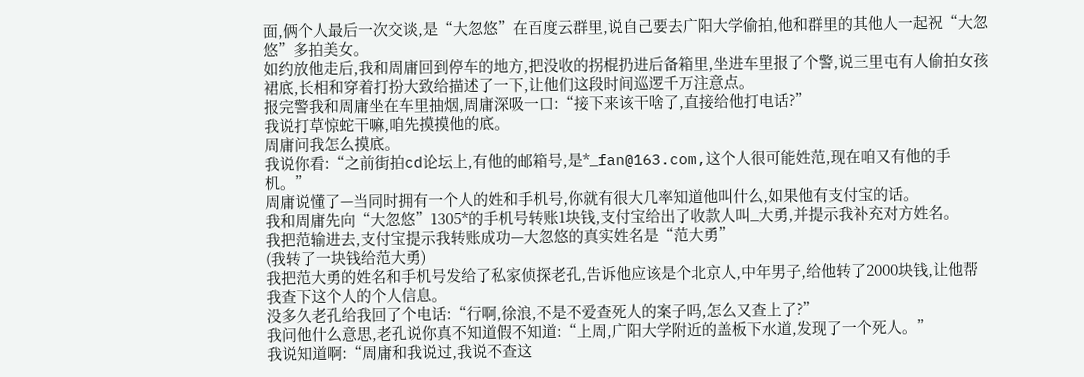面,俩个人最后一次交谈,是“大忽悠”在百度云群里,说自己要去广阳大学偷拍,他和群里的其他人一起祝“大忽悠”多拍美女。
如约放他走后,我和周庸回到停车的地方,把没收的拐棍扔进后备箱里,坐进车里报了个警,说三里屯有人偷拍女孩裙底,长相和穿着打扮大致给描述了一下,让他们这段时间巡逻千万注意点。
报完警我和周庸坐在车里抽烟,周庸深吸一口:“接下来该干啥了,直接给他打电话?”
我说打草惊蛇干嘛,咱先摸摸他的底。
周庸问我怎么摸底。
我说你看:“之前街拍cd论坛上,有他的邮箱号,是*_fan@163.com,这个人很可能姓范,现在咱又有他的手机。”
周庸说懂了—当同时拥有一个人的姓和手机号,你就有很大几率知道他叫什么,如果他有支付宝的话。
我和周庸先向“大忽悠”1305*的手机号转账1块钱,支付宝给出了收款人叫_大勇,并提示我补充对方姓名。
我把范输进去,支付宝提示我转账成功—大忽悠的真实姓名是“范大勇”
(我转了一块钱给范大勇)
我把范大勇的姓名和手机号发给了私家侦探老孔,告诉他应该是个北京人,中年男子,给他转了2000块钱,让他帮我查下这个人的个人信息。
没多久老孔给我回了个电话:“行啊,徐浪,不是不爱查死人的案子吗,怎么又查上了?”
我问他什么意思,老孔说你真不知道假不知道:“上周,广阳大学附近的盖板下水道,发现了一个死人。”
我说知道啊:“周庸和我说过,我说不查这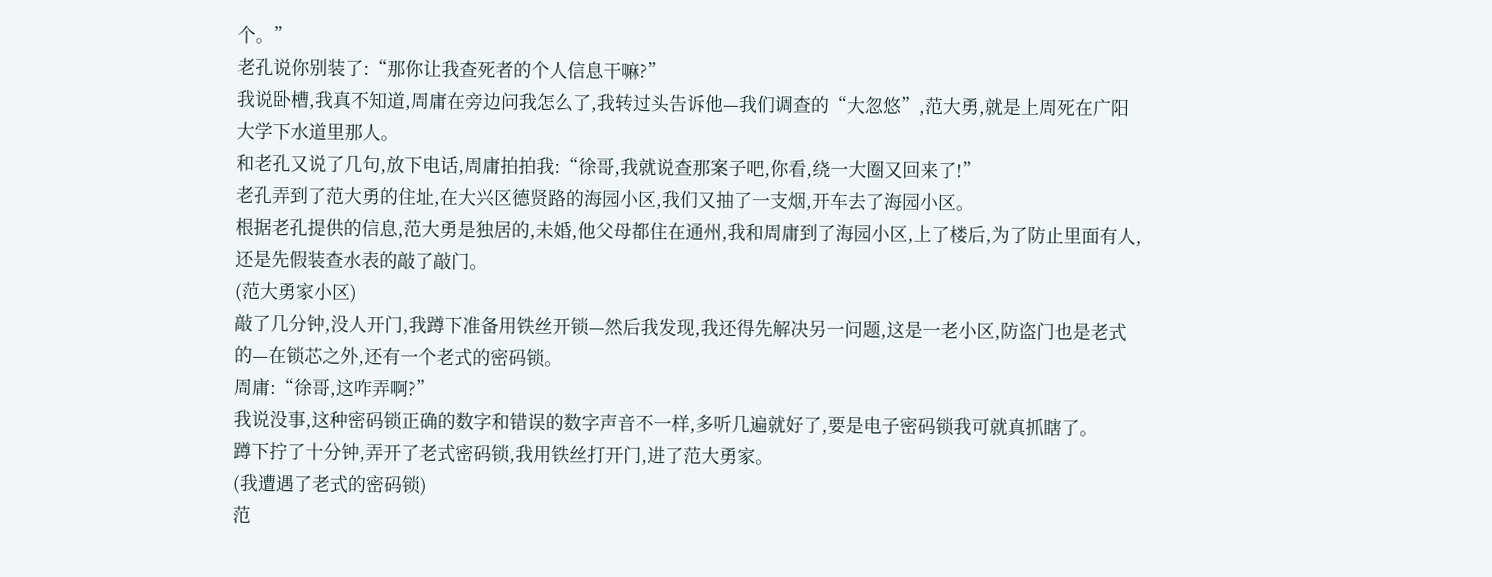个。”
老孔说你别装了:“那你让我查死者的个人信息干嘛?”
我说卧槽,我真不知道,周庸在旁边问我怎么了,我转过头告诉他—我们调查的“大忽悠”,范大勇,就是上周死在广阳大学下水道里那人。
和老孔又说了几句,放下电话,周庸拍拍我:“徐哥,我就说查那案子吧,你看,绕一大圈又回来了!”
老孔弄到了范大勇的住址,在大兴区德贤路的海园小区,我们又抽了一支烟,开车去了海园小区。
根据老孔提供的信息,范大勇是独居的,未婚,他父母都住在通州,我和周庸到了海园小区,上了楼后,为了防止里面有人,还是先假装查水表的敲了敲门。
(范大勇家小区)
敲了几分钟,没人开门,我蹲下准备用铁丝开锁—然后我发现,我还得先解决另一问题,这是一老小区,防盗门也是老式的—在锁芯之外,还有一个老式的密码锁。
周庸:“徐哥,这咋弄啊?”
我说没事,这种密码锁正确的数字和错误的数字声音不一样,多听几遍就好了,要是电子密码锁我可就真抓瞎了。
蹲下拧了十分钟,弄开了老式密码锁,我用铁丝打开门,进了范大勇家。
(我遭遇了老式的密码锁)
范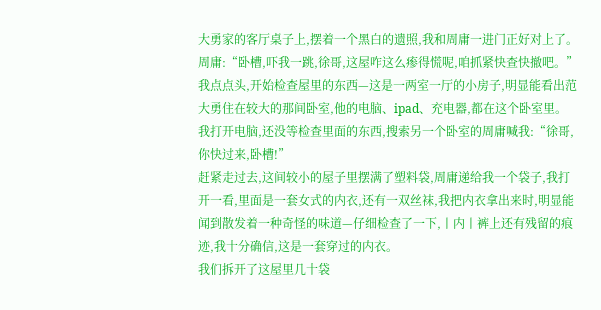大勇家的客厅桌子上,摆着一个黑白的遗照,我和周庸一进门正好对上了。
周庸:“卧槽,吓我一跳,徐哥,这屋咋这么瘆得慌呢,咱抓紧快查快撤吧。”
我点点头,开始检查屋里的东西—这是一两室一厅的小房子,明显能看出范大勇住在较大的那间卧室,他的电脑、ipad、充电器,都在这个卧室里。
我打开电脑,还没等检查里面的东西,搜索另一个卧室的周庸喊我:“徐哥,你快过来,卧槽!”
赶紧走过去,这间较小的屋子里摆满了塑料袋,周庸递给我一个袋子,我打开一看,里面是一套女式的内衣,还有一双丝袜,我把内衣拿出来时,明显能闻到散发着一种奇怪的味道—仔细检查了一下,丨内丨裤上还有残留的痕迹,我十分确信,这是一套穿过的内衣。
我们拆开了这屋里几十袋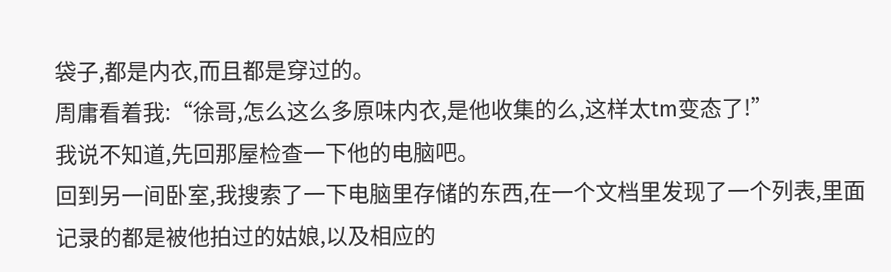袋子,都是内衣,而且都是穿过的。
周庸看着我:“徐哥,怎么这么多原味内衣,是他收集的么,这样太tm变态了!”
我说不知道,先回那屋检查一下他的电脑吧。
回到另一间卧室,我搜索了一下电脑里存储的东西,在一个文档里发现了一个列表,里面记录的都是被他拍过的姑娘,以及相应的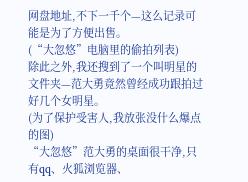网盘地址,不下一千个—这么记录可能是为了方便出售。
(“大忽悠”电脑里的偷拍列表)
除此之外,我还搜到了一个叫明星的文件夹—范大勇竟然曾经成功跟拍过好几个女明星。
(为了保护受害人,我放张没什么爆点的图)
“大忽悠”范大勇的桌面很干净,只有qq、火狐浏览器、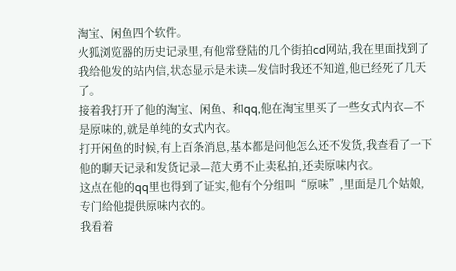淘宝、闲鱼四个软件。
火狐浏览器的历史记录里,有他常登陆的几个街拍cd网站,我在里面找到了我给他发的站内信,状态显示是未读—发信时我还不知道,他已经死了几天了。
接着我打开了他的淘宝、闲鱼、和qq,他在淘宝里买了一些女式内衣—不是原味的,就是单纯的女式内衣。
打开闲鱼的时候,有上百条消息,基本都是问他怎么还不发货,我查看了一下他的聊天记录和发货记录—范大勇不止卖私拍,还卖原味内衣。
这点在他的qq里也得到了证实,他有个分组叫“原味”,里面是几个姑娘,专门给他提供原味内衣的。
我看着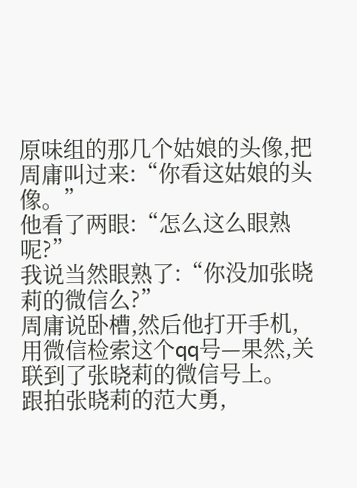原味组的那几个姑娘的头像,把周庸叫过来:“你看这姑娘的头像。”
他看了两眼:“怎么这么眼熟呢?”
我说当然眼熟了:“你没加张晓莉的微信么?”
周庸说卧槽,然后他打开手机,用微信检索这个qq号—果然,关联到了张晓莉的微信号上。
跟拍张晓莉的范大勇,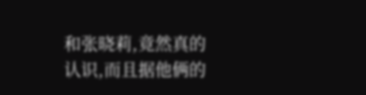和张晓莉,竟然真的认识,而且据他俩的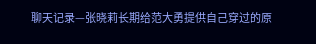聊天记录—张晓莉长期给范大勇提供自己穿过的原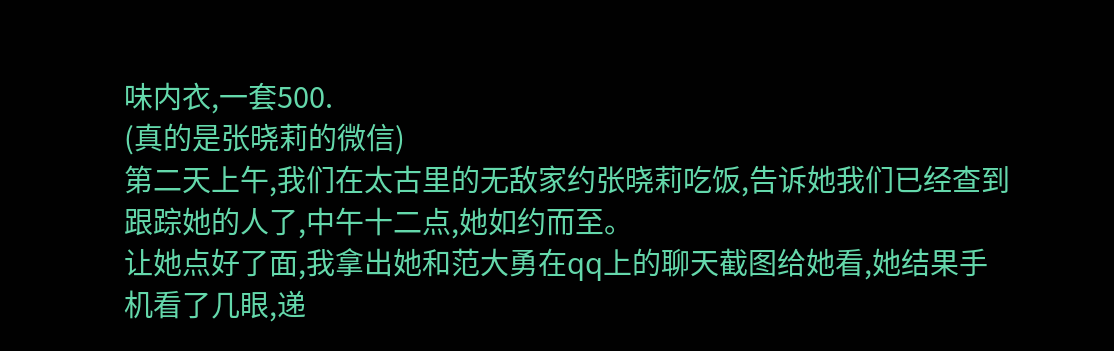味内衣,一套500.
(真的是张晓莉的微信)
第二天上午,我们在太古里的无敌家约张晓莉吃饭,告诉她我们已经查到跟踪她的人了,中午十二点,她如约而至。
让她点好了面,我拿出她和范大勇在qq上的聊天截图给她看,她结果手机看了几眼,递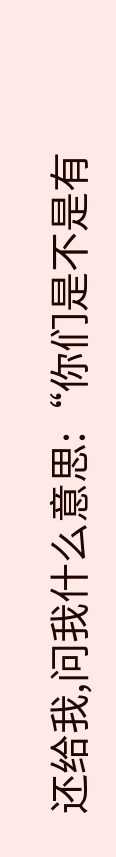还给我,问我什么意思:“你们是不是有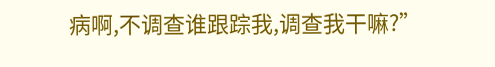病啊,不调查谁跟踪我,调查我干嘛?”